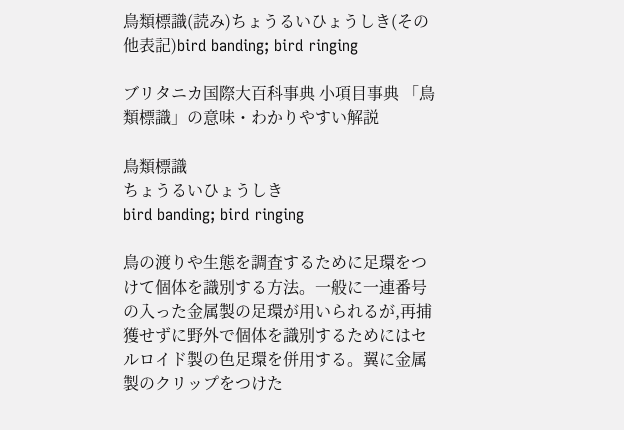鳥類標識(読み)ちょうるいひょうしき(その他表記)bird banding; bird ringing

ブリタニカ国際大百科事典 小項目事典 「鳥類標識」の意味・わかりやすい解説

鳥類標識
ちょうるいひょうしき
bird banding; bird ringing

鳥の渡りや生態を調査するために足環をつけて個体を識別する方法。一般に一連番号の入った金属製の足環が用いられるが,再捕獲せずに野外で個体を識別するためにはセルロイド製の色足環を併用する。翼に金属製のクリップをつけた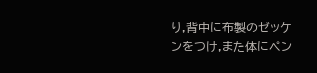り,背中に布製のゼッケンをつけ,また体にペン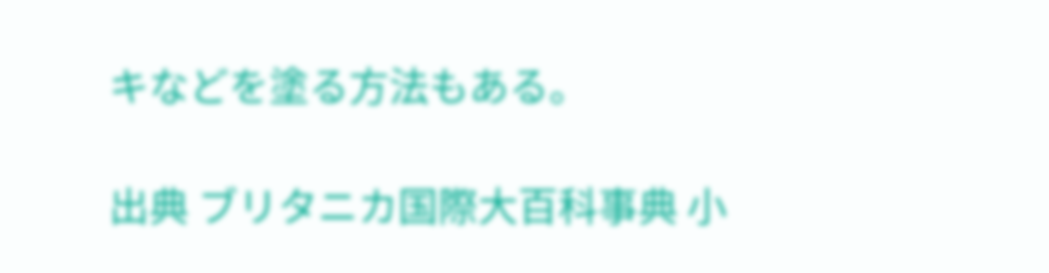キなどを塗る方法もある。

出典 ブリタニカ国際大百科事典 小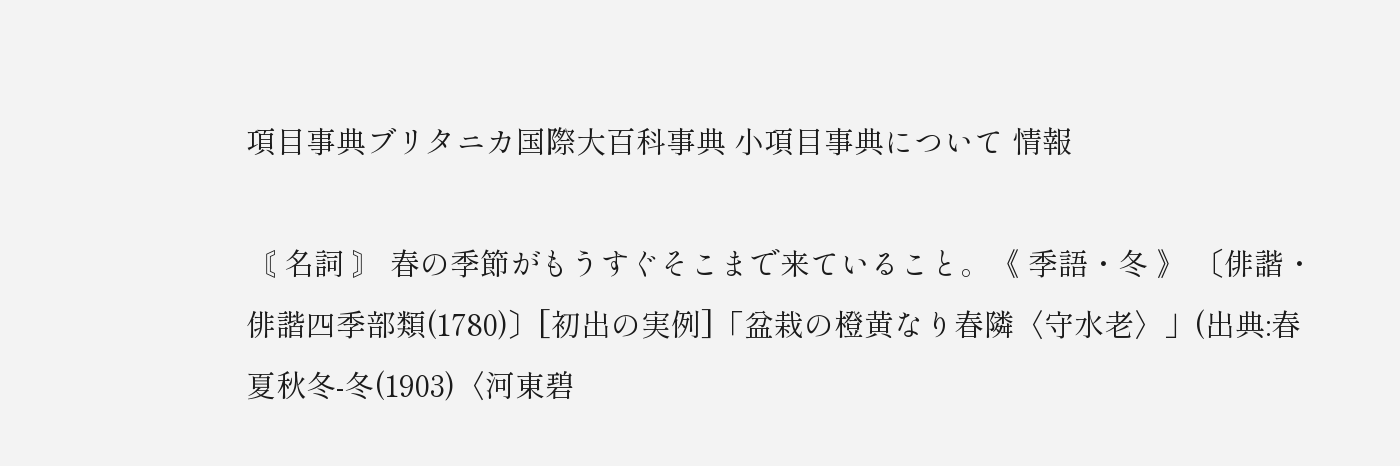項目事典ブリタニカ国際大百科事典 小項目事典について 情報

〘 名詞 〙 春の季節がもうすぐそこまで来ていること。《 季語・冬 》 〔俳諧・俳諧四季部類(1780)〕[初出の実例]「盆栽の橙黄なり春隣〈守水老〉」(出典:春夏秋冬‐冬(1903)〈河東碧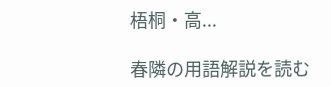梧桐・高...

春隣の用語解説を読む